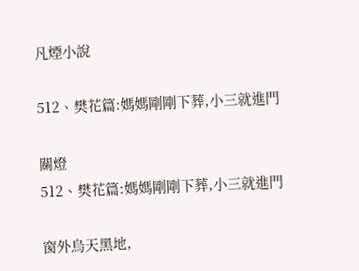凡煙小說

512、樊花篇:媽媽剛剛下葬,小三就進門

關燈
512、樊花篇:媽媽剛剛下葬,小三就進門

窗外烏天黑地,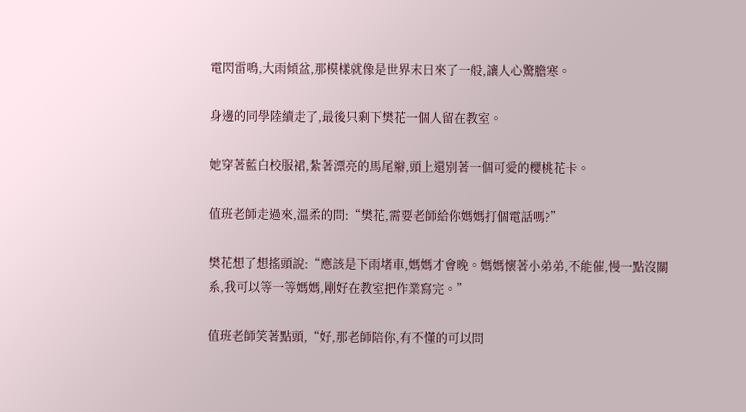電閃雷鳴,大雨傾盆,那模樣就像是世界末日來了一般,讓人心驚膽寒。

身邊的同學陸續走了,最後只剩下樊花一個人留在教室。

她穿著藍白校服裙,紮著漂亮的馬尾辮,頭上還別著一個可愛的櫻桃花卡。

值班老師走過來,溫柔的問:“樊花,需要老師給你媽媽打個電話嗎?”

樊花想了想搖頭說:“應該是下雨堵車,媽媽才會晚。媽媽懷著小弟弟,不能催,慢一點沒關系,我可以等一等媽媽,剛好在教室把作業寫完。”

值班老師笑著點頭,“好,那老師陪你,有不懂的可以問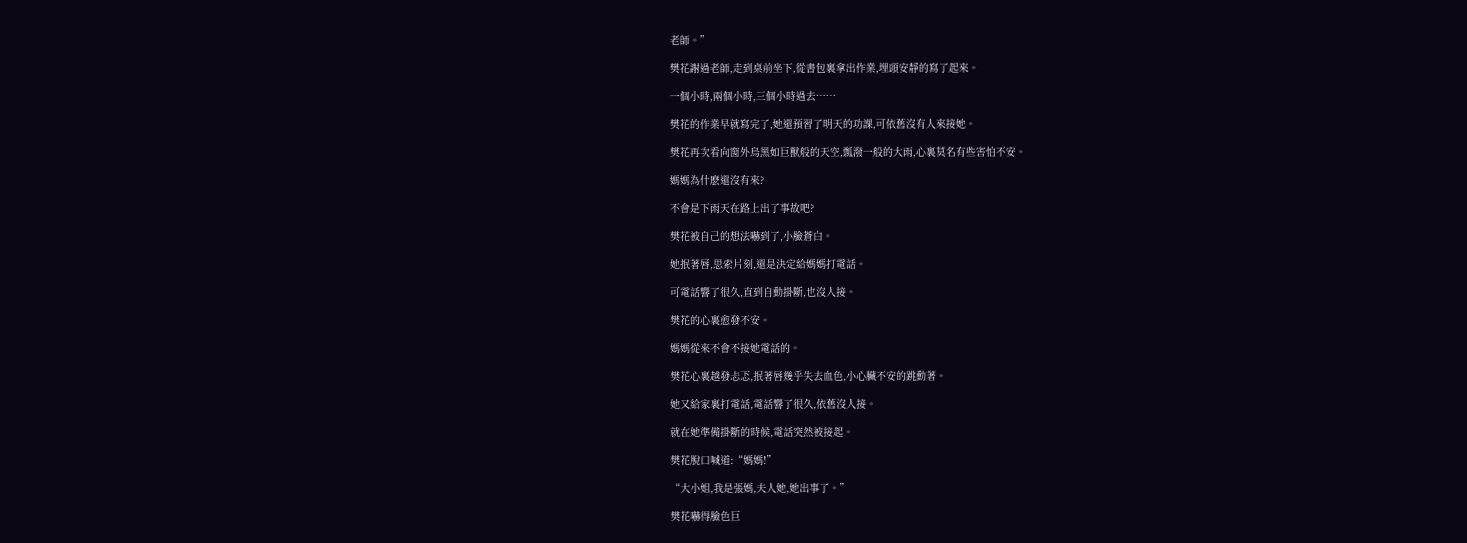老師。”

樊花謝過老師,走到桌前坐下,從書包裏拿出作業,埋頭安靜的寫了起來。

一個小時,兩個小時,三個小時過去……

樊花的作業早就寫完了,她還預習了明天的功課,可依舊沒有人來接她。

樊花再次看向窗外烏黑如巨獸般的天空,瓢潑一般的大雨,心裏莫名有些害怕不安。

媽媽為什麽還沒有來?

不會是下雨天在路上出了事故吧?

樊花被自己的想法嚇到了,小臉蒼白。

她抿著唇,思索片刻,還是決定給媽媽打電話。

可電話響了很久,直到自動掛斷,也沒人接。

樊花的心裏愈發不安。

媽媽從來不會不接她電話的。

樊花心裏越發忐忑,抿著唇幾乎失去血色,小心臟不安的跳動著。

她又給家裏打電話,電話響了很久,依舊沒人接。

就在她準備掛斷的時候,電話突然被接起。

樊花脫口喊道:“媽媽!”

“大小姐,我是張媽,夫人她,她出事了。”

樊花嚇得臉色巨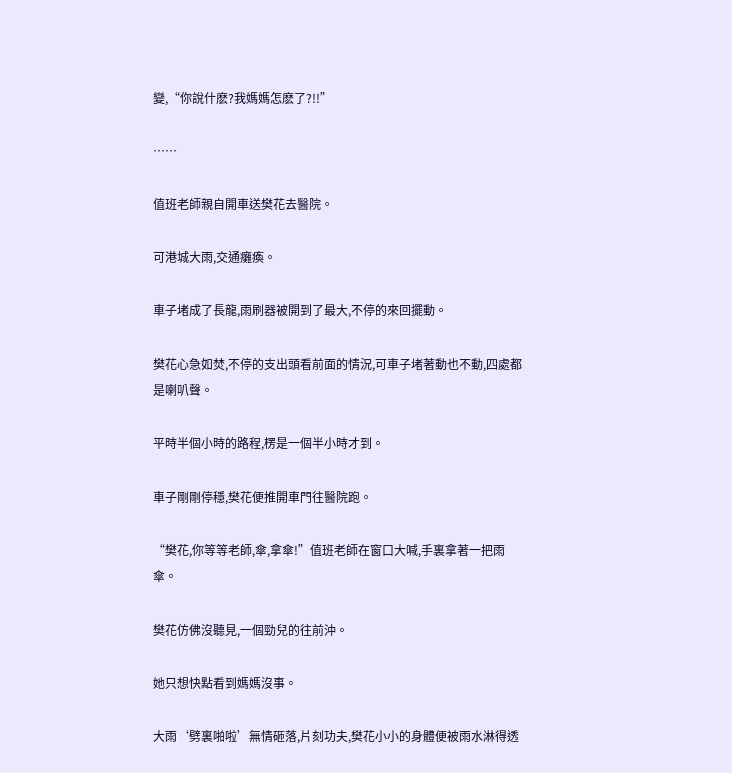變,“你說什麽?我媽媽怎麽了?!!”

……

值班老師親自開車送樊花去醫院。

可港城大雨,交通癱瘓。

車子堵成了長龍,雨刷器被開到了最大,不停的來回擺動。

樊花心急如焚,不停的支出頭看前面的情況,可車子堵著動也不動,四處都是喇叭聲。

平時半個小時的路程,楞是一個半小時才到。

車子剛剛停穩,樊花便推開車門往醫院跑。

“樊花,你等等老師,傘,拿傘!”值班老師在窗口大喊,手裏拿著一把雨傘。

樊花仿佛沒聽見,一個勁兒的往前沖。

她只想快點看到媽媽沒事。

大雨‘劈裏啪啦’無情砸落,片刻功夫,樊花小小的身體便被雨水淋得透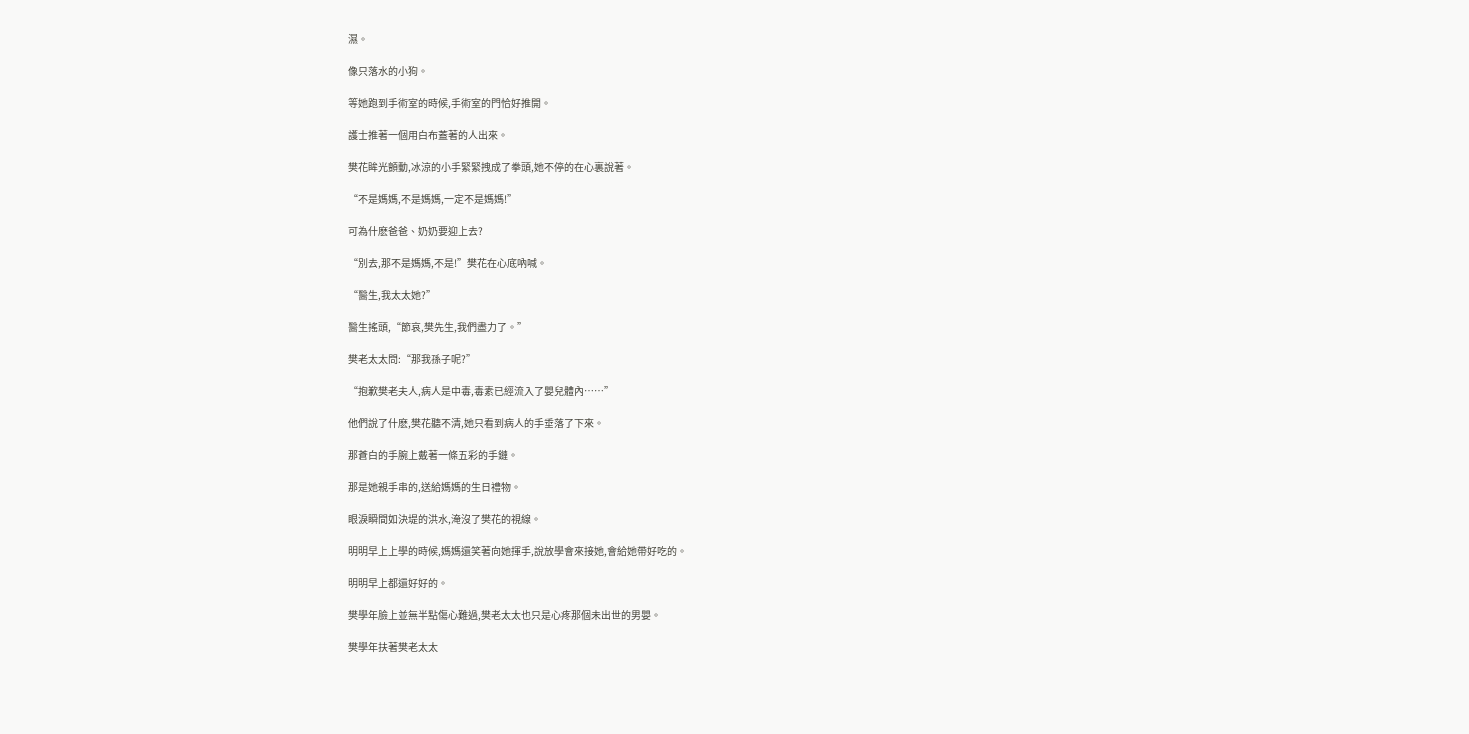濕。

像只落水的小狗。

等她跑到手術室的時候,手術室的門恰好推開。

護士推著一個用白布蓋著的人出來。

樊花眸光顫動,冰涼的小手緊緊拽成了拳頭,她不停的在心裏說著。

“不是媽媽,不是媽媽,一定不是媽媽!”

可為什麽爸爸、奶奶要迎上去?

“別去,那不是媽媽,不是!”樊花在心底吶喊。

“醫生,我太太她?”

醫生搖頭,“節哀,樊先生,我們盡力了。”

樊老太太問:“那我孫子呢?”

“抱歉樊老夫人,病人是中毒,毒素已經流入了嬰兒體內……”

他們說了什麽,樊花聽不清,她只看到病人的手垂落了下來。

那蒼白的手腕上戴著一條五彩的手鏈。

那是她親手串的,送給媽媽的生日禮物。

眼淚瞬間如決堤的洪水,淹沒了樊花的視線。

明明早上上學的時候,媽媽還笑著向她揮手,說放學會來接她,會給她帶好吃的。

明明早上都還好好的。

樊學年臉上並無半點傷心難過,樊老太太也只是心疼那個未出世的男嬰。

樊學年扶著樊老太太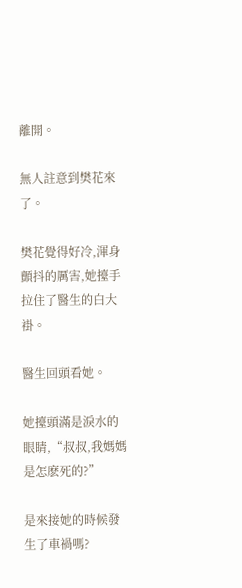離開。

無人註意到樊花來了。

樊花覺得好冷,渾身顫抖的厲害,她擡手拉住了醫生的白大褂。

醫生回頭看她。

她擡頭滿是淚水的眼睛,“叔叔,我媽媽是怎麽死的?”

是來接她的時候發生了車禍嗎?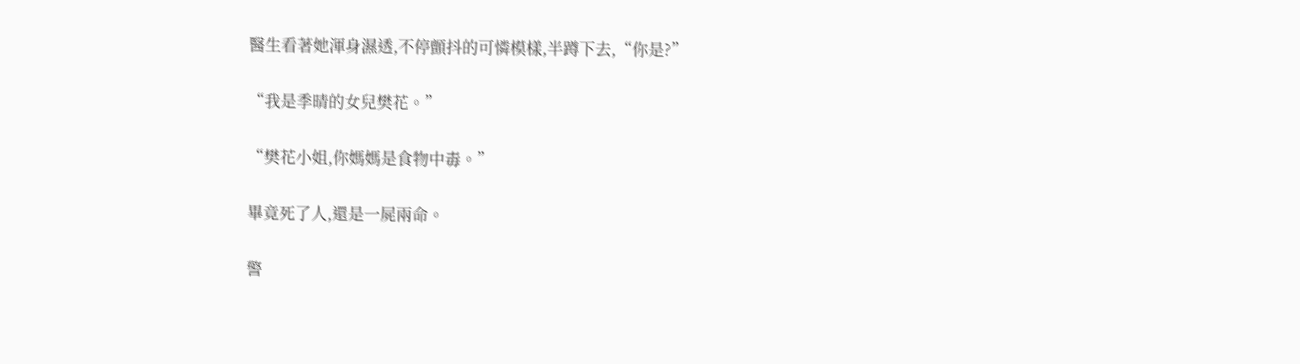醫生看著她渾身濕透,不停顫抖的可憐模樣,半蹲下去,“你是?”

“我是季晴的女兒樊花。”

“樊花小姐,你媽媽是食物中毒。”

畢竟死了人,還是一屍兩命。

警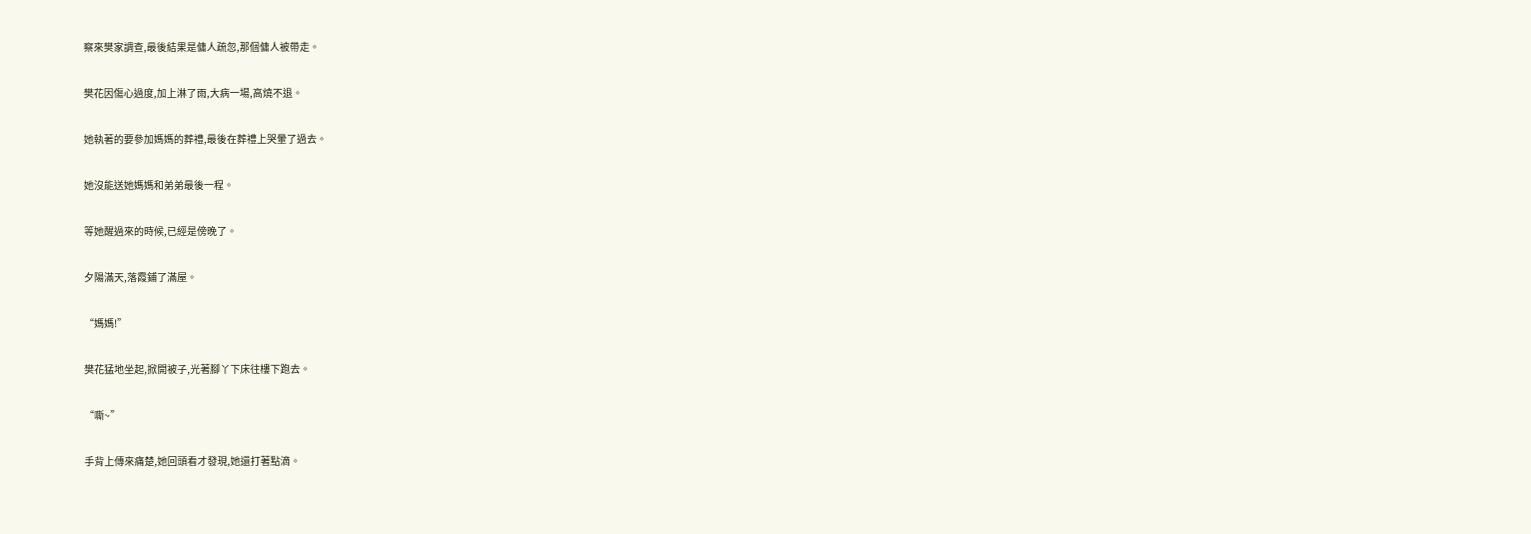察來樊家調查,最後結果是傭人疏忽,那個傭人被帶走。

樊花因傷心過度,加上淋了雨,大病一場,高燒不退。

她執著的要參加媽媽的葬禮,最後在葬禮上哭暈了過去。

她沒能送她媽媽和弟弟最後一程。

等她醒過來的時候,已經是傍晚了。

夕陽滿天,落霞鋪了滿屋。

“媽媽!”

樊花猛地坐起,掀開被子,光著腳丫下床往樓下跑去。

“嘶~”

手背上傳來痛楚,她回頭看才發現,她還打著點滴。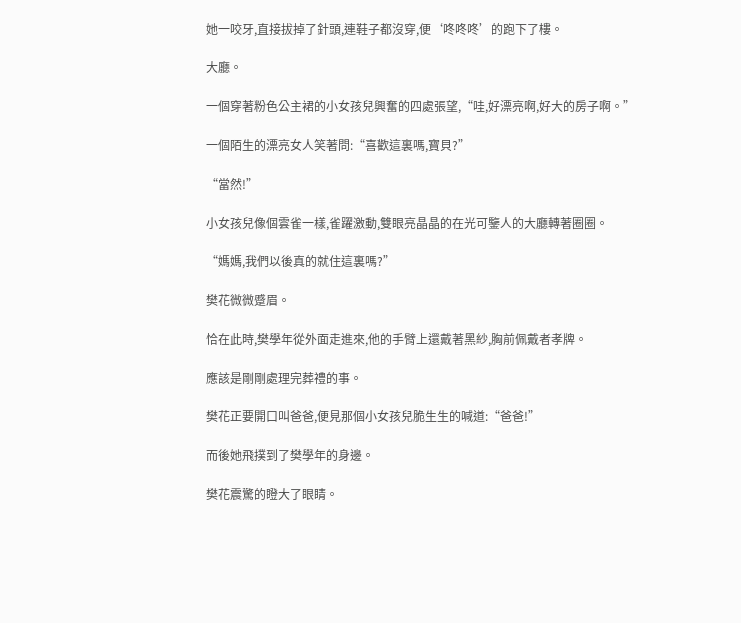她一咬牙,直接拔掉了針頭,連鞋子都沒穿,便‘咚咚咚’的跑下了樓。

大廳。

一個穿著粉色公主裙的小女孩兒興奮的四處張望,“哇,好漂亮啊,好大的房子啊。”

一個陌生的漂亮女人笑著問:“喜歡這裏嗎,寶貝?”

“當然!”

小女孩兒像個雲雀一樣,雀躍激動,雙眼亮晶晶的在光可鑒人的大廳轉著圈圈。

“媽媽,我們以後真的就住這裏嗎?”

樊花微微蹙眉。

恰在此時,樊學年從外面走進來,他的手臂上還戴著黑紗,胸前佩戴者孝牌。

應該是剛剛處理完葬禮的事。

樊花正要開口叫爸爸,便見那個小女孩兒脆生生的喊道:“爸爸!”

而後她飛撲到了樊學年的身邊。

樊花震驚的瞪大了眼睛。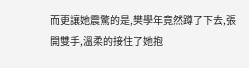而更讓她震驚的是,樊學年竟然蹲了下去,張開雙手,溫柔的接住了她抱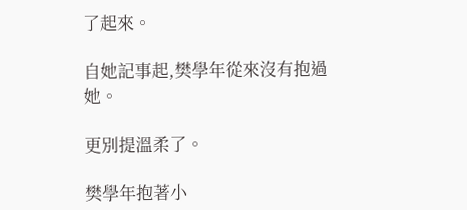了起來。

自她記事起,樊學年從來沒有抱過她。

更別提溫柔了。

樊學年抱著小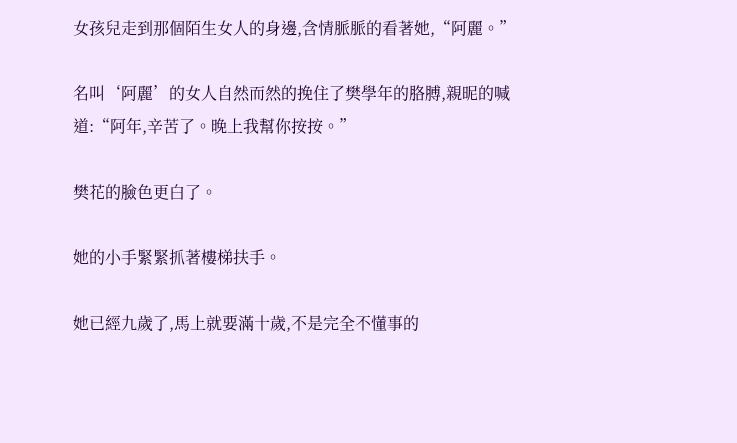女孩兒走到那個陌生女人的身邊,含情脈脈的看著她,“阿麗。”

名叫‘阿麗’的女人自然而然的挽住了樊學年的胳膊,親昵的喊道:“阿年,辛苦了。晚上我幫你按按。”

樊花的臉色更白了。

她的小手緊緊抓著樓梯扶手。

她已經九歲了,馬上就要滿十歲,不是完全不懂事的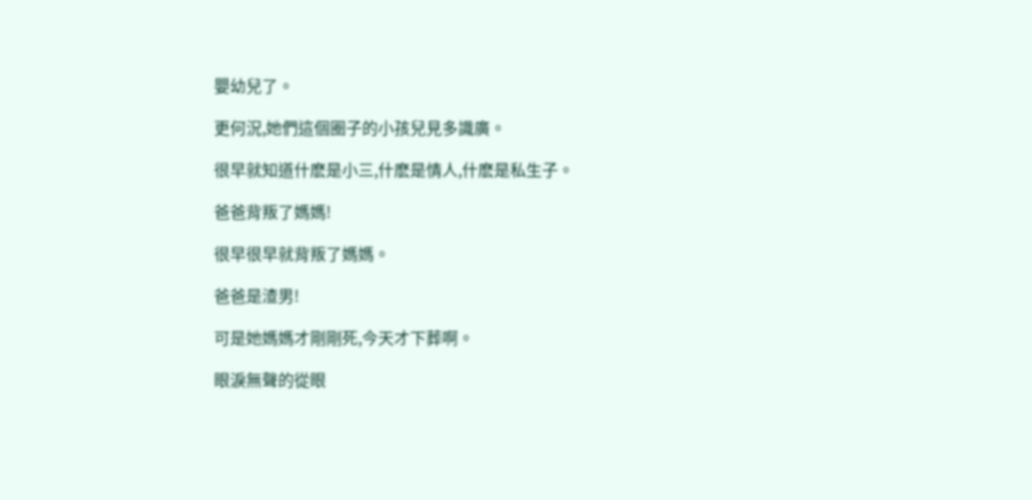嬰幼兒了。

更何況,她們這個圈子的小孩兒見多識廣。

很早就知道什麽是小三,什麽是情人,什麽是私生子。

爸爸背叛了媽媽!

很早很早就背叛了媽媽。

爸爸是渣男!

可是她媽媽才剛剛死,今天才下葬啊。

眼淚無聲的從眼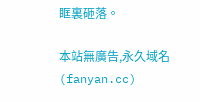眶裏砸落。

本站無廣告,永久域名(fanyan.cc)